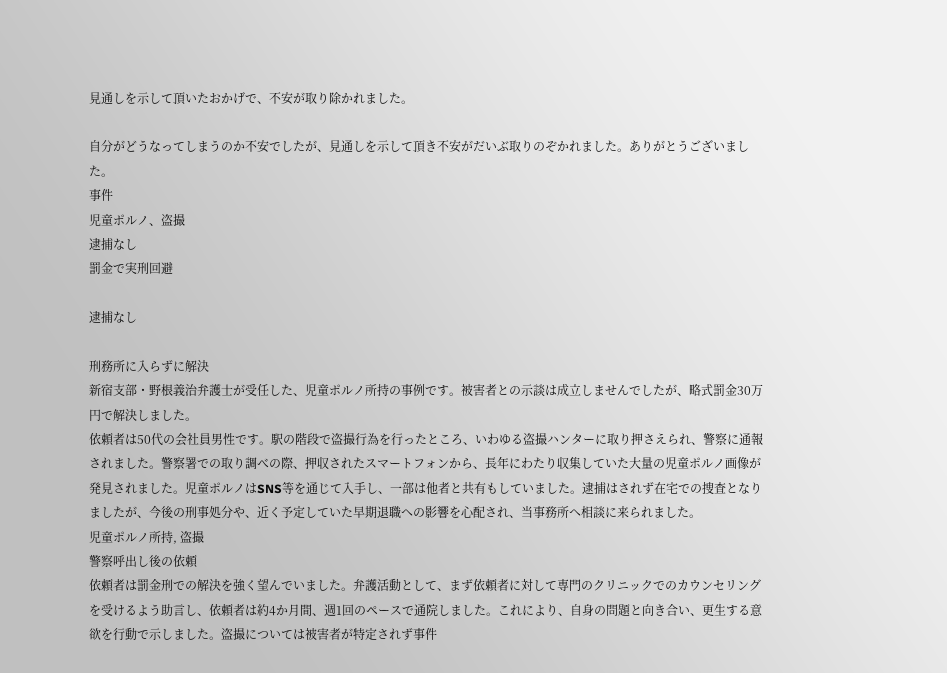見通しを示して頂いたおかげで、不安が取り除かれました。

自分がどうなってしまうのか不安でしたが、見通しを示して頂き不安がだいぶ取りのぞかれました。ありがとうございました。
事件
児童ポルノ、盗撮
逮捕なし
罰金で実刑回避

逮捕なし

刑務所に入らずに解決
新宿支部・野根義治弁護士が受任した、児童ポルノ所持の事例です。被害者との示談は成立しませんでしたが、略式罰金30万円で解決しました。
依頼者は50代の会社員男性です。駅の階段で盗撮行為を行ったところ、いわゆる盗撮ハンターに取り押さえられ、警察に通報されました。警察署での取り調べの際、押収されたスマートフォンから、長年にわたり収集していた大量の児童ポルノ画像が発見されました。児童ポルノはSNS等を通じて入手し、一部は他者と共有もしていました。逮捕はされず在宅での捜査となりましたが、今後の刑事処分や、近く予定していた早期退職への影響を心配され、当事務所へ相談に来られました。
児童ポルノ所持, 盗撮
警察呼出し後の依頼
依頼者は罰金刑での解決を強く望んでいました。弁護活動として、まず依頼者に対して専門のクリニックでのカウンセリングを受けるよう助言し、依頼者は約4か月間、週1回のペースで通院しました。これにより、自身の問題と向き合い、更生する意欲を行動で示しました。盗撮については被害者が特定されず事件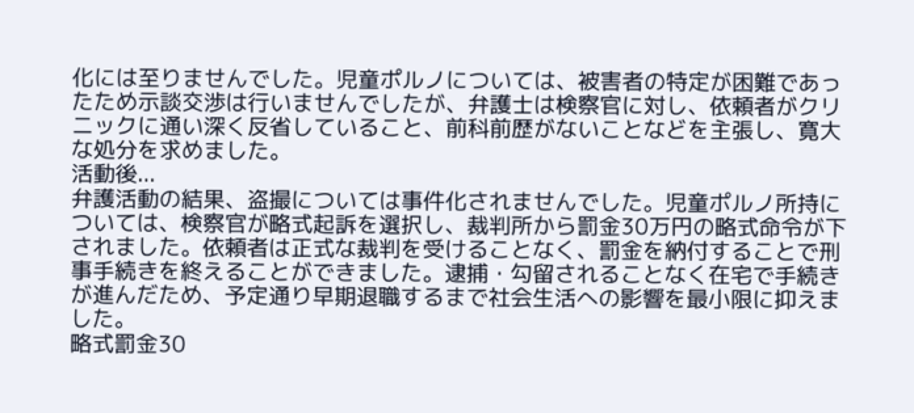化には至りませんでした。児童ポルノについては、被害者の特定が困難であったため示談交渉は行いませんでしたが、弁護士は検察官に対し、依頼者がクリニックに通い深く反省していること、前科前歴がないことなどを主張し、寛大な処分を求めました。
活動後...
弁護活動の結果、盗撮については事件化されませんでした。児童ポルノ所持については、検察官が略式起訴を選択し、裁判所から罰金30万円の略式命令が下されました。依頼者は正式な裁判を受けることなく、罰金を納付することで刑事手続きを終えることができました。逮捕・勾留されることなく在宅で手続きが進んだため、予定通り早期退職するまで社会生活への影響を最小限に抑えました。
略式罰金30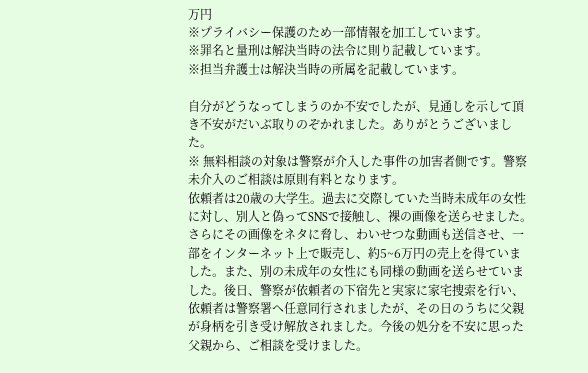万円
※プライバシー保護のため一部情報を加工しています。
※罪名と量刑は解決当時の法令に則り記載しています。
※担当弁護士は解決当時の所属を記載しています。

自分がどうなってしまうのか不安でしたが、見通しを示して頂き不安がだいぶ取りのぞかれました。ありがとうございました。
※ 無料相談の対象は警察が介入した事件の加害者側です。警察未介入のご相談は原則有料となります。
依頼者は20歳の大学生。過去に交際していた当時未成年の女性に対し、別人と偽ってSNSで接触し、裸の画像を送らせました。さらにその画像をネタに脅し、わいせつな動画も送信させ、一部をインターネット上で販売し、約5~6万円の売上を得ていました。また、別の未成年の女性にも同様の動画を送らせていました。後日、警察が依頼者の下宿先と実家に家宅捜索を行い、依頼者は警察署へ任意同行されましたが、その日のうちに父親が身柄を引き受け解放されました。今後の処分を不安に思った父親から、ご相談を受けました。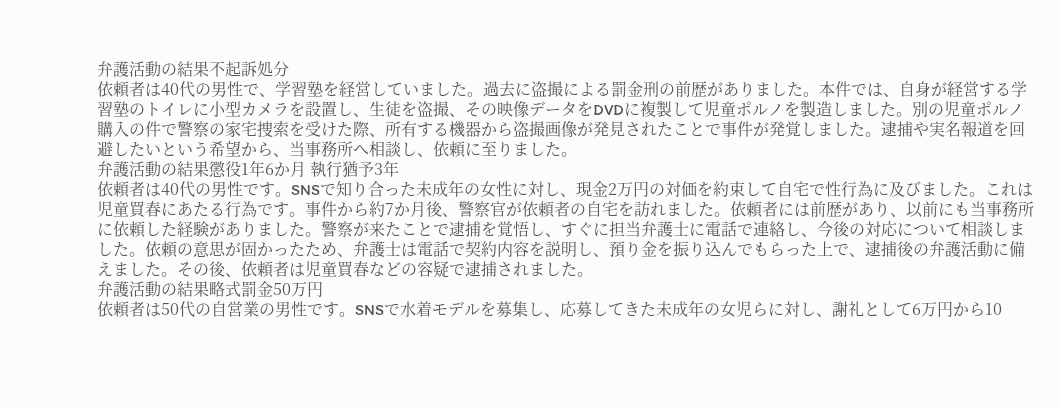弁護活動の結果不起訴処分
依頼者は40代の男性で、学習塾を経営していました。過去に盗撮による罰金刑の前歴がありました。本件では、自身が経営する学習塾のトイレに小型カメラを設置し、生徒を盗撮、その映像データをDVDに複製して児童ポルノを製造しました。別の児童ポルノ購入の件で警察の家宅捜索を受けた際、所有する機器から盗撮画像が発見されたことで事件が発覚しました。逮捕や実名報道を回避したいという希望から、当事務所へ相談し、依頼に至りました。
弁護活動の結果懲役1年6か月 執行猶予3年
依頼者は40代の男性です。SNSで知り合った未成年の女性に対し、現金2万円の対価を約束して自宅で性行為に及びました。これは児童買春にあたる行為です。事件から約7か月後、警察官が依頼者の自宅を訪れました。依頼者には前歴があり、以前にも当事務所に依頼した経験がありました。警察が来たことで逮捕を覚悟し、すぐに担当弁護士に電話で連絡し、今後の対応について相談しました。依頼の意思が固かったため、弁護士は電話で契約内容を説明し、預り金を振り込んでもらった上で、逮捕後の弁護活動に備えました。その後、依頼者は児童買春などの容疑で逮捕されました。
弁護活動の結果略式罰金50万円
依頼者は50代の自営業の男性です。SNSで水着モデルを募集し、応募してきた未成年の女児らに対し、謝礼として6万円から10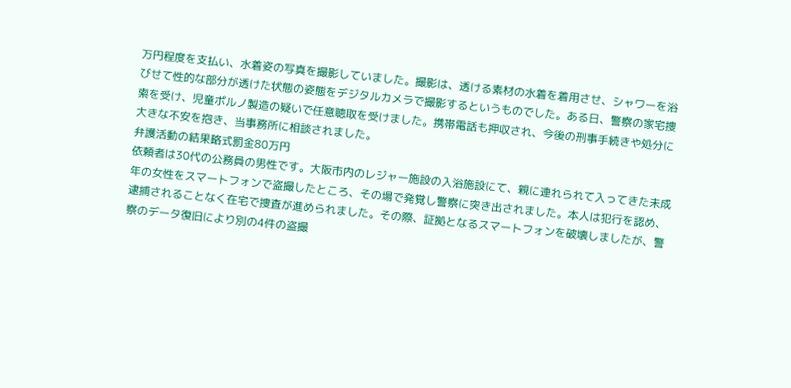万円程度を支払い、水着姿の写真を撮影していました。撮影は、透ける素材の水着を着用させ、シャワーを浴びせて性的な部分が透けた状態の姿態をデジタルカメラで撮影するというものでした。ある日、警察の家宅捜索を受け、児童ポルノ製造の疑いで任意聴取を受けました。携帯電話も押収され、今後の刑事手続きや処分に大きな不安を抱き、当事務所に相談されました。
弁護活動の結果略式罰金80万円
依頼者は30代の公務員の男性です。大阪市内のレジャー施設の入浴施設にて、親に連れられて入ってきた未成年の女性をスマートフォンで盗撮したところ、その場で発覚し警察に突き出されました。本人は犯行を認め、逮捕されることなく在宅で捜査が進められました。その際、証拠となるスマートフォンを破壊しましたが、警察のデータ復旧により別の4件の盗撮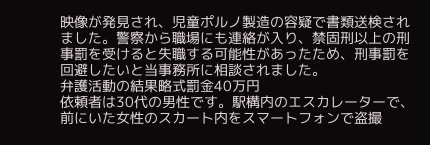映像が発見され、児童ポルノ製造の容疑で書類送検されました。警察から職場にも連絡が入り、禁固刑以上の刑事罰を受けると失職する可能性があったため、刑事罰を回避したいと当事務所に相談されました。
弁護活動の結果略式罰金40万円
依頼者は30代の男性です。駅構内のエスカレーターで、前にいた女性のスカート内をスマートフォンで盗撮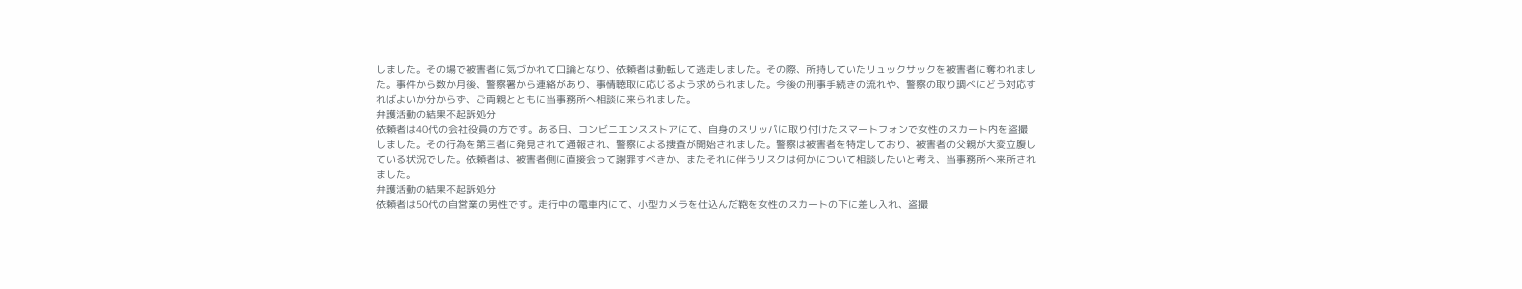しました。その場で被害者に気づかれて口論となり、依頼者は動転して逃走しました。その際、所持していたリュックサックを被害者に奪われました。事件から数か月後、警察署から連絡があり、事情聴取に応じるよう求められました。今後の刑事手続きの流れや、警察の取り調べにどう対応すればよいか分からず、ご両親とともに当事務所へ相談に来られました。
弁護活動の結果不起訴処分
依頼者は40代の会社役員の方です。ある日、コンビニエンスストアにて、自身のスリッパに取り付けたスマートフォンで女性のスカート内を盗撮しました。その行為を第三者に発見されて通報され、警察による捜査が開始されました。警察は被害者を特定しており、被害者の父親が大変立腹している状況でした。依頼者は、被害者側に直接会って謝罪すべきか、またそれに伴うリスクは何かについて相談したいと考え、当事務所へ来所されました。
弁護活動の結果不起訴処分
依頼者は50代の自営業の男性です。走行中の電車内にて、小型カメラを仕込んだ鞄を女性のスカートの下に差し入れ、盗撮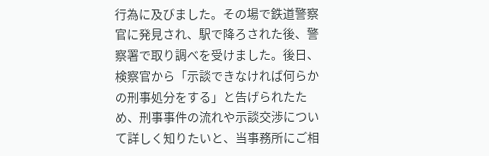行為に及びました。その場で鉄道警察官に発見され、駅で降ろされた後、警察署で取り調べを受けました。後日、検察官から「示談できなければ何らかの刑事処分をする」と告げられたため、刑事事件の流れや示談交渉について詳しく知りたいと、当事務所にご相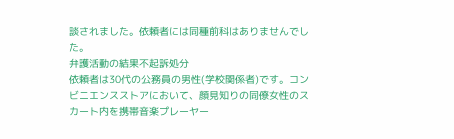談されました。依頼者には同種前科はありませんでした。
弁護活動の結果不起訴処分
依頼者は30代の公務員の男性(学校関係者)です。コンビニエンスストアにおいて、顔見知りの同僚女性のスカート内を携帯音楽プレーヤー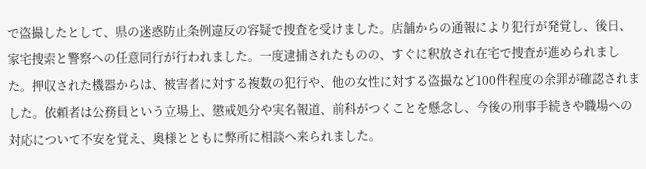で盗撮したとして、県の迷惑防止条例違反の容疑で捜査を受けました。店舗からの通報により犯行が発覚し、後日、家宅捜索と警察への任意同行が行われました。一度逮捕されたものの、すぐに釈放され在宅で捜査が進められました。押収された機器からは、被害者に対する複数の犯行や、他の女性に対する盗撮など100件程度の余罪が確認されました。依頼者は公務員という立場上、懲戒処分や実名報道、前科がつくことを懸念し、今後の刑事手続きや職場への対応について不安を覚え、奥様とともに弊所に相談へ来られました。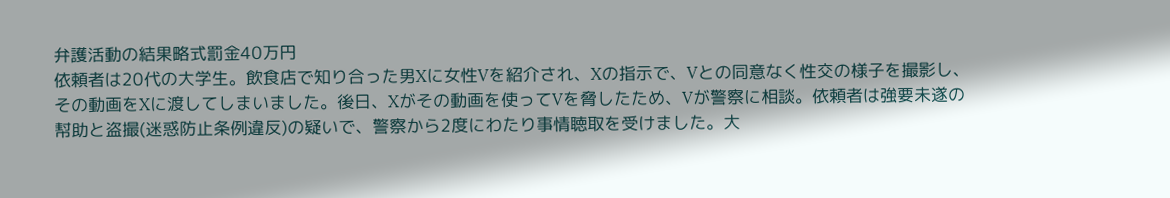弁護活動の結果略式罰金40万円
依頼者は20代の大学生。飲食店で知り合った男Xに女性Vを紹介され、Xの指示で、Vとの同意なく性交の様子を撮影し、その動画をXに渡してしまいました。後日、Xがその動画を使ってVを脅したため、Vが警察に相談。依頼者は強要未遂の幇助と盗撮(迷惑防止条例違反)の疑いで、警察から2度にわたり事情聴取を受けました。大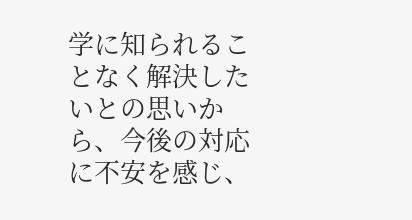学に知られることなく解決したいとの思いから、今後の対応に不安を感じ、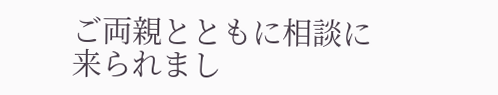ご両親とともに相談に来られまし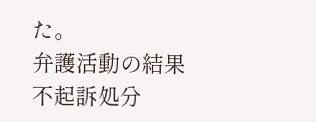た。
弁護活動の結果不起訴処分